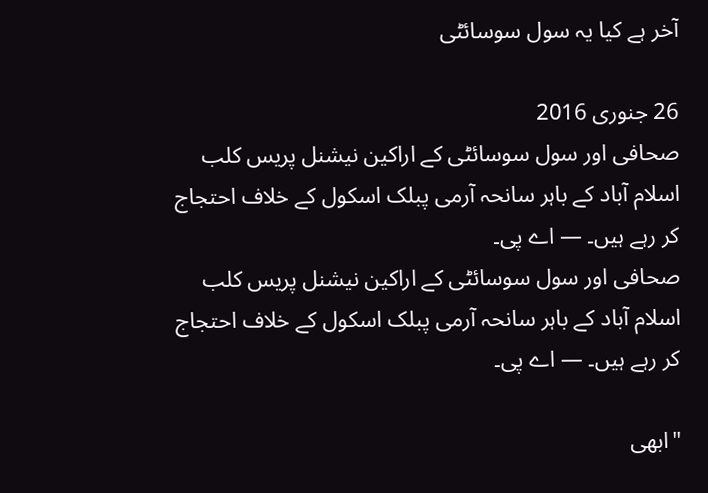آخر ہے کیا یہ سول سوسائٹی

26 جنوری 2016
صحافی اور سول سوسائٹی کے اراکین نیشنل پریس کلب اسلام آباد کے باہر سانحہ آرمی پبلک اسکول کے خلاف احتجاج کر رہے ہیں۔ — اے پی۔
صحافی اور سول سوسائٹی کے اراکین نیشنل پریس کلب اسلام آباد کے باہر سانحہ آرمی پبلک اسکول کے خلاف احتجاج کر رہے ہیں۔ — اے پی۔

"ابھی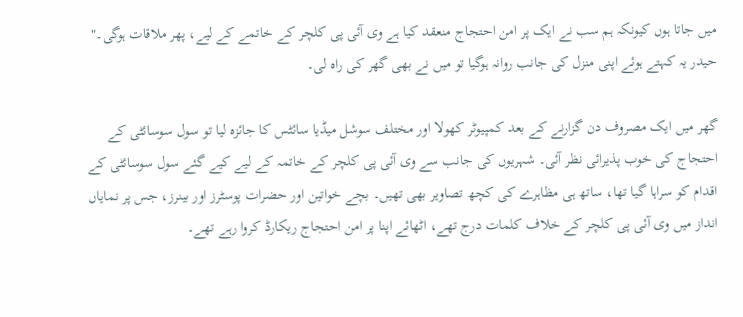میں جاتا ہوں کیونکہ ہم سب نے ایک پر امن احتجاج منعقد کیا ہے وی آئی پی کلچر کے خاتمے کے لیے، پھر ملاقات ہوگی۔" حیدر یہ کہتے ہوئے اپنی منزل کی جانب روانہ ہوگیا تو میں نے بھی گھر کی راہ لی۔

گھر میں ایک مصروف دن گزارنے کے بعد کمپیوٹر کھولا اور مختلف سوشل میڈیا سائٹس کا جائزہ لیا تو سول سوسائٹی کے احتجاج کی خوب پذیرائی نظر آئی۔ شہریوں کی جانب سے وی آئی پی کلچر کے خاتمہ کے لیے کیے گئے سول سوسائٹی کے اقدام کو سراہا گیا تھا، ساتھ ہی مظاہرے کی کچھ تصاویر بھی تھیں۔ بچے خواتین اور حضرات پوسٹرز اور بینرز، جس پر نمایاں انداز میں وی آئی پی کلچر کے خلاف کلمات درج تھے، اٹھائے اپنا پر امن احتجاج ریکارڈ کروا رہے تھے۔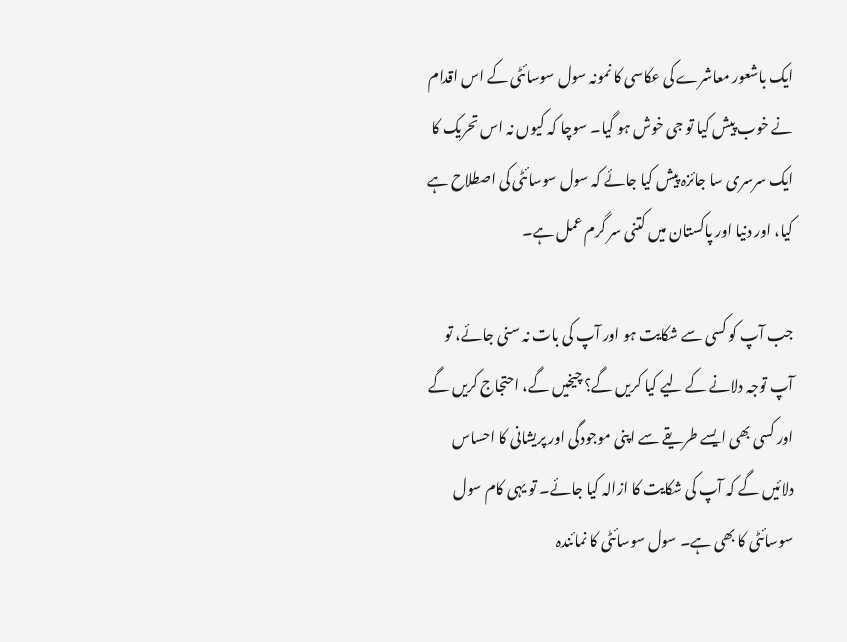ایک باشعور معاشرے کی عکاسی کا نمونہ سول سوسائٹی کے اس اقدام نے خوب پیش کیا تو جی خوش ہو گیا۔ سوچا کہ کیوں نہ اس تحریک کا ایک سرسری سا جائزہ پیش کیا جائے کہ سول سوسائٹی کی اصطلاح ہے کیا، اور دنیا اور پاکستان میں کتنی سر گرم عمل ہے۔

جب آپ کو کسی سے شکایت ہو اور آپ کی بات نہ سنی جائے، تو آپ توجہ دلانے کے لیے کیا کریں گے؟ چیخیں گے، احتجاج کریں گے اور کسی بھی ایسے طریقے سے اپنی موجودگی اور پریشانی کا احساس دلائیں گے کہ آپ کی شکایت کا ازالہ کیا جائے۔ تو یہی کام سول سوسائٹی کا بھی ہے۔ سول سوسائٹی کا نمائندہ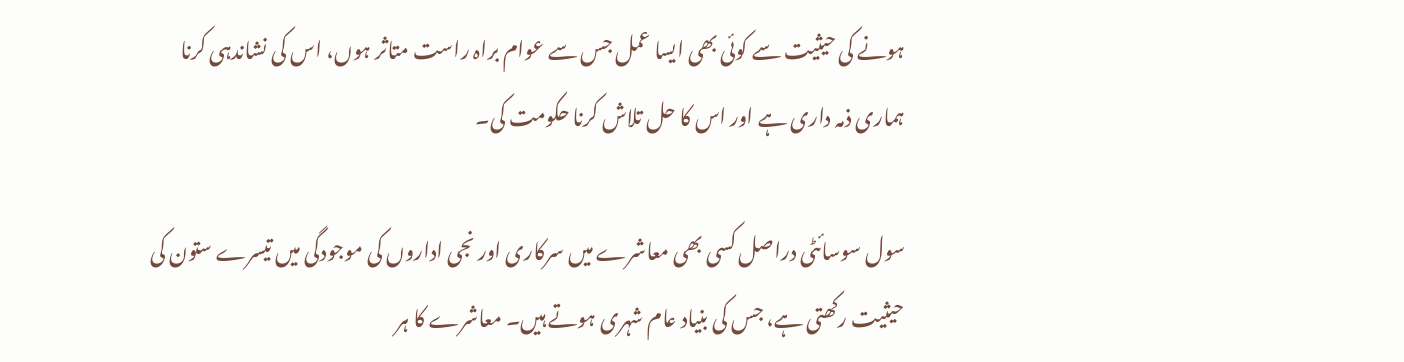ہونے کی حیثیت سے کوئی بھی ایسا عمل جس سے عوام براہ راست متاثر ہوں، اس کی نشاندہی کرنا ہماری ذمہ داری ہے اور اس کا حل تلاش کرنا حکومت کی۔

سول سوسائٹی دراصل کسی بھی معاشرے میں سرکاری اور نجی اداروں کی موجودگی میں تیسرے ستون کی حیثیت رکھتی ہے، جس کی بنیاد عام شہری ہوتے ہیں۔ معاشرے کا ہر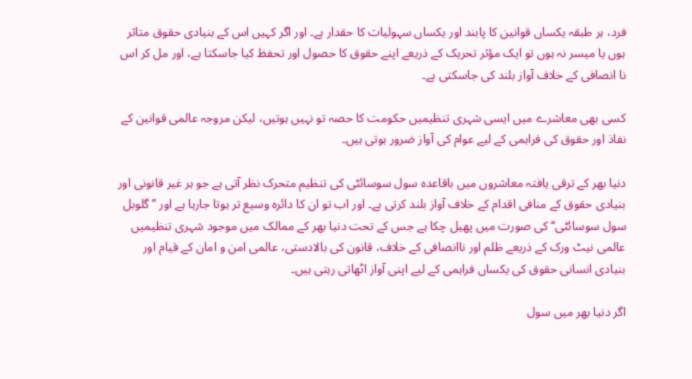فرد، ہر طبقہ یکساں قوانین کا پابند اور یکساں سہولیات کا حقدار ہے۔ اور اگر کہیں اس کے بنیادی حقوق متاثر ہوں یا میسر نہ ہوں تو ایک مؤثر تحریک کے ذریعے اپنے حقوق کا حصول اور تحفظ کیا جاسکتا ہے، اور مل کر اس نا انصافی کے خلاف آواز بلند کی جاسکتی ہے۔

کسی بھی معاشرے میں ایسی شہری تنظیمیں حکومت کا حصہ تو نہیں ہوتیں، لیکن مروجہ عالمی قوانین کے نفاذ اور حقوق کی فراہمی کے لیے عوام کی آواز ضرور ہوتی ہیں۔

دنیا بھر کے ترقی یافتہ معاشروں میں باقاعدہ سول سوسائٹی کی تنظیم متحرک نظر آتی ہے جو ہر غیر قانونی اور بنیادی حقوق کے منافی اقدام کے خلاف آواز بلند کرتی ہے۔ اور اب تو ان کا دائرہ وسیع تر ہوتا جارہا ہے اور ’’گلوبل سول سوسائٹی‘‘ کی صورت میں پھیل چکا ہے جس کے تحت دنیا بھر کے ممالک میں موجود شہری تنظیمیں عالمی نیٹ ورک کے ذریعے ظلم اور ناانصافی کے خلاف، قانون کی بالادستی، عالمی امن و امان کے قیام اور بنیادی انسانی حقوق کی یکساں فراہمی کے لیے اپنی آواز اٹھاتی رہتی ہیں۔

اگر دنیا بھر میں سول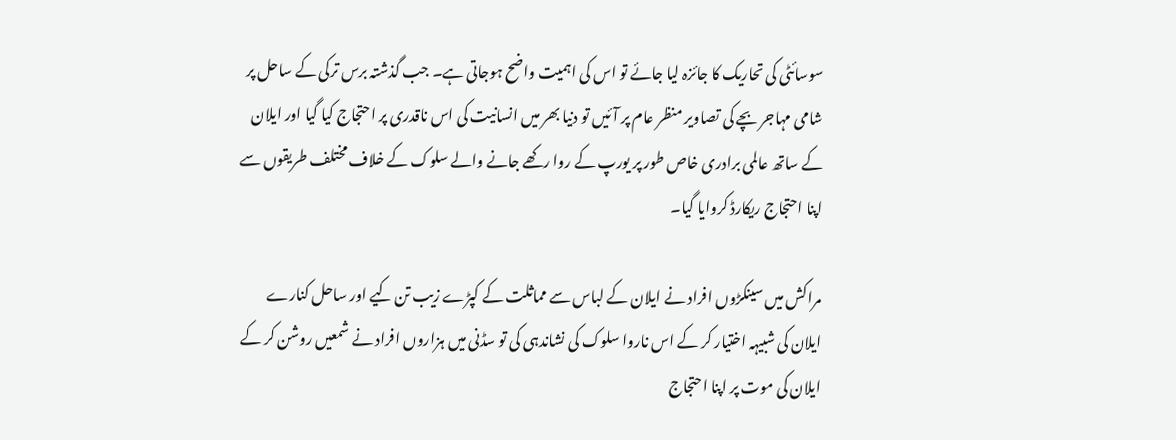سوسائٹی کی تحاریک کا جائزہ لیا جائے تو اس کی اہمیت واضح ہوجاتی ہے۔ جب گذشتہ برس ترکی کے ساحل پر شامی مہاجر بچے کی تصاویر منظر عام پر آئیں تو دنیا بھر میں انسانیت کی اس ناقدری پر احتجاج کیا گیا اور ایلان کے ساتھ عالمی برادری خاص طور پر یورپ کے روا رکھے جانے والے سلوک کے خلاف مختلف طریقوں سے اپنا احتجاج ریکارڈ کروایا گیا۔

مراکش میں سینکڑوں افراد نے ایلان کے لباس سے مماثلت کے کپڑے زیب تن کیے اور ساحل کنارے ایلان کی شبیہہ اختیار کر کے اس ناروا سلوک کی نشاندہی کی تو سڈنی میں ہزاروں افراد نے شمعیں روشن کر کے ایلان کی موت پر اپنا احتجاج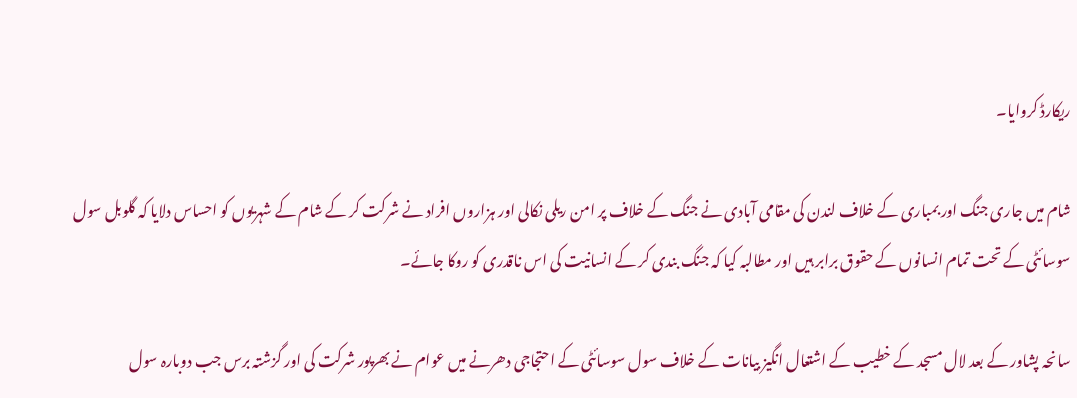ریکارڈ کروایا۔

شام میں جاری جنگ اور بمباری کے خلاف لندن کی مقامی آبادی نے جنگ کے خلاف پر امن ریلی نکالی اور ہزاروں افراد نے شرکت کر کے شام کے شہریوں کو احساس دلایا کہ گلوبل سول سوسائٹی کے تحت تمام انسانوں کے حقوق برابر ہیں اور مطالبہ کیا کہ جنگ بندی کر کے انسانیت کی اس ناقدری کو روکا جائے۔

سانحہ پشاور کے بعد لال مسجد کے خطیب کے اشتعال انگیز بیانات کے خلاف سول سوسائٹی کے احتجاجی دھرنے میں عوام نے بھرپور شرکت کی اور گزشتہ برس جب دوبارہ سول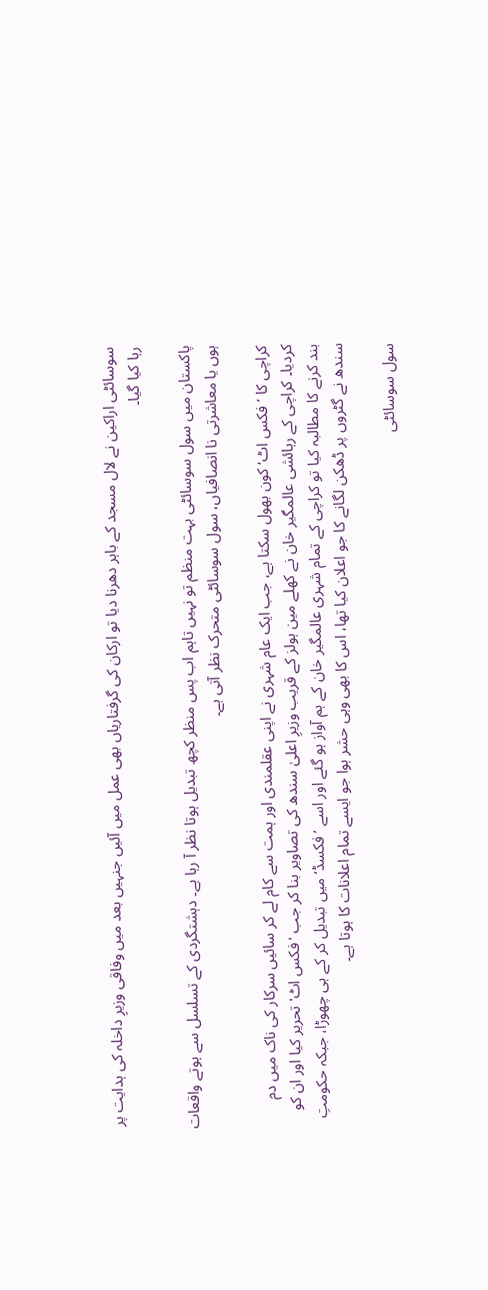سوسائٹی اراکین نے لال مسجد کے باہر دھرنا دیا تو ارکان کی گرفتاریاں بھی عمل میں آئیں جنہیں بعد میں وفاقی وزیرِ داخلہ کی ہدایت پر رہا کیا گیا۔

پاکستان میں سول سوسائٹی بہت منظم تو نہیں تاہم اب پس منظر کچھ تبدیل ہوتا نظر آ رہا ہے۔ دہشتگردی کے تسلسل سے ہوتے واقعات ہوں یا معاشرتی نا انصافیاں، سول سوسائٹی متحرک نظر آتی ہے۔

کراچی کا ’فکس اٹ‘ کون بھول سکتا ہے، جب ایک عام شہری نے اپنی عقلمندی اور ہمت سے کام لے کر سائیں سرکار کی ناک میں دم کردیا۔ کراچی کے رہائشی عالمگیر خان نے کھلے مین ہولز کے قریب وزیرِ اعلیٰ سندھ کی تصاویر بنا کر جب 'فکس اٹ' تحریر کیا اور ان کو بند کرنے کا مطالبہ کیا تو کراچی کے تمام شہری عالمگیر خان کے ہم آواز ہو گئے اور اسے ’فکسڈ‘ میں تبدیل کر کے ہی چھوڑا، جبکہ حکومتِ سندھ نے گٹروں پر ڈھکن لگانے کا جو اعلان کیا تھا، اس کا بھی وہی حشر ہوا جو ایسے تمام اعلانات کا ہوتا ہے۔

سول سوسائٹی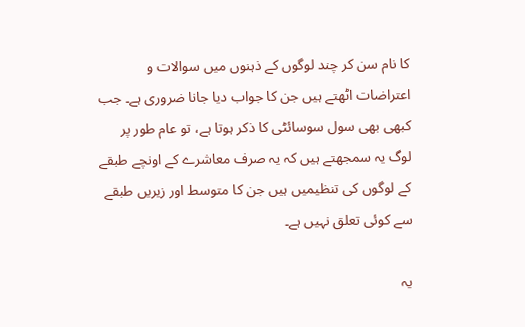کا نام سن کر چند لوگوں کے ذہنوں میں سوالات و اعتراضات اٹھتے ہیں جن کا جواب دیا جانا ضروری ہے۔ جب کبھی بھی سول سوسائٹی کا ذکر ہوتا ہے، تو عام طور پر لوگ یہ سمجھتے ہیں کہ یہ صرف معاشرے کے اونچے طبقے کے لوگوں کی تنظیمیں ہیں جن کا متوسط اور زیریں طبقے سے کوئی تعلق نہیں ہے۔

یہ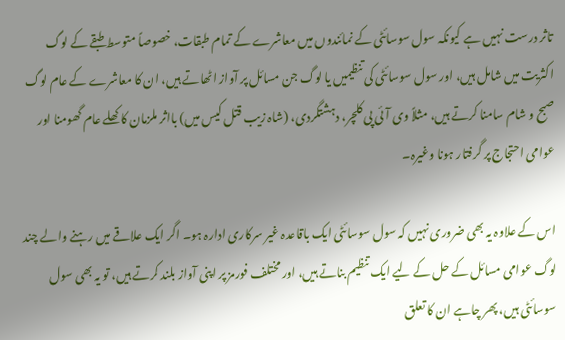تاثر درست نہیں ہے کیونکہ سول سوسائٹی کے نمائندوں میں معاشرے کے تمام طبقات، خصوصاً متوسط طبقے کے لوگ اکثریت میں شامل ہیں، اور سول سوسائٹی کی تنظیمیں یا لوگ جن مسائل پر آواز اٹھاتے ہیں، ان کا معاشرے کے عام لوگ صبح و شام سامنا کرتے ہیں، مثلاً وی آئی پی کلچر، دہشتگردی، (شاہ زیب قتل کیس میں) بااثر ملزمان کا کھلے عام گھومنا اور عوامی احتجاج پر گرفتار ہونا وغیرہ۔

اس کے علاوہ یہ بھی ضروری نہیں کہ سول سوسائٹی ایک باقاعدہ غیر سرکاری ادارہ ہو۔ اگر ایک علاقے میں رہنے والے چند لوگ عوامی مسائل کے حل کے لیے ایک تنظیم بناتے ہیں، اور مختلف فورمز پر اپنی آواز بلند کرتے ہیں، تو یہ بھی سول سوسائٹی ہیں، پھر چاہے ان کا تعلق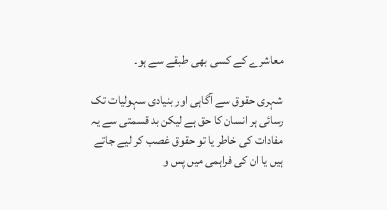معاشرے کے کسی بھی طبقے سے ہو۔

شہری حقوق سے آگاہی اور بنیادی سہولیات تک رسائی ہر انسان کا حق ہے لیکن بد قسمتی سے یہ مفادات کی خاطر یا تو حقوق غصب کر لیے جاتے ہیں یا ان کی فراہمی میں پس و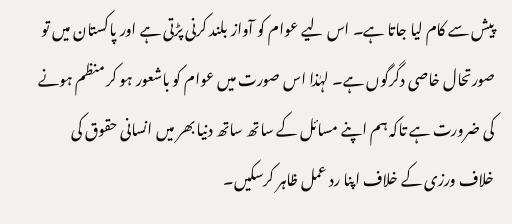پیش سے کام لیا جاتا ہے۔ اس لیے عوام کو آواز بلند کرنی پڑتی ہے اور پاکستان میں تو صورتحال خاصی دگرگوں ہے۔ لہٰذا اس صورت میں عوام کو باشعور ہو کر منظم ہونے کی ضرورت ہے تاکہ ہم اپنے مسائل کے ساتھ ساتھ دنیا بھر میں انسانی حقوق کی خلاف ورزی کے خلاف اپنا رد عمل ظاہر کرسکیں۔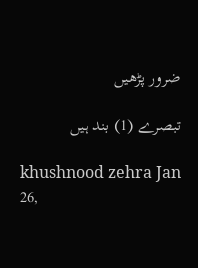ضرور پڑھیں

تبصرے (1) بند ہیں

khushnood zehra Jan 26,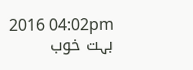2016 04:02pm
بہت خوب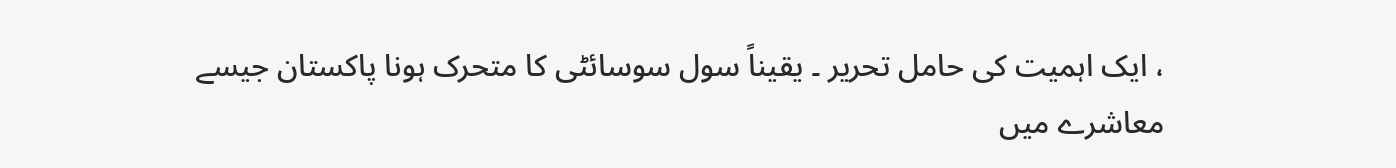، ایک اہمیت کی حامل تحریر ۔ یقیناً سول سوسائٹی کا متحرک ہونا پاکستان جیسے معاشرے میں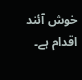خوش آئند اقدام ہے۔